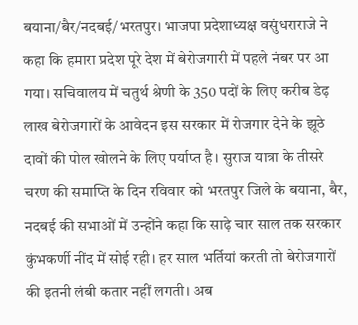बयाना/बैर/नदबई/भरतपुर। भाजपा प्रदेशाध्यक्ष वसुंधराराजे ने कहा कि हमारा प्रदेश पूरे देश में बेरोजगारी में पहले नंबर पर आ गया। सचिवालय में चतुर्थ श्रेणी के 350 पदों के लिए करीब डेढ़ लाख बेरोजगारों के आवेदन इस सरकार में रोजगार देने के झूठे दावों की पोल खोलने के लिए पर्याप्त है। सुराज यात्रा के तीसरे चरण की समाप्ति के दिन रविवार को भरतपुर जिले के बयाना, बैर, नदबई की सभाओं में उन्होंने कहा कि साढ़े चार साल तक सरकार कुंभकर्णी नींद में सोई रही। हर साल भर्तियां करती तो बेरोजगारों की इतनी लंबी कतार नहीं लगती। अब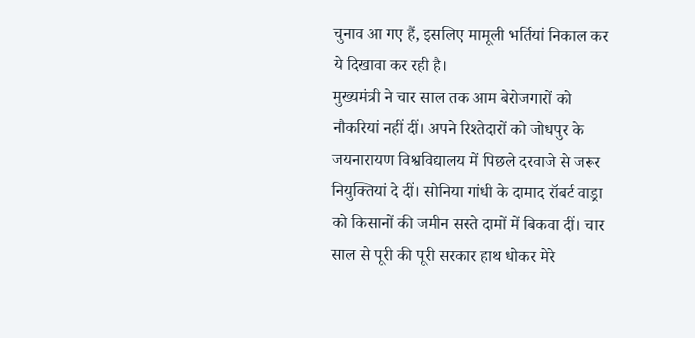चुनाव आ गए हैं, इसलिए मामूली भर्तियां निकाल कर ये दिखावा कर रही है।
मुख्यमंत्री ने चार साल तक आम बेरोजगारों को नौकरियां नहीं दीं। अपने रिश्तेदारों को जोधपुर के जयनारायण विश्वविद्यालय में पिछले दरवाजे से जरूर नियुक्तियां दे दीं। सोनिया गांधी के दामाद रॉबर्ट वाड्रा को किसानों की जमीन सस्ते दामों में बिकवा दीं। चार साल से पूरी की पूरी सरकार हाथ धोकर मेरे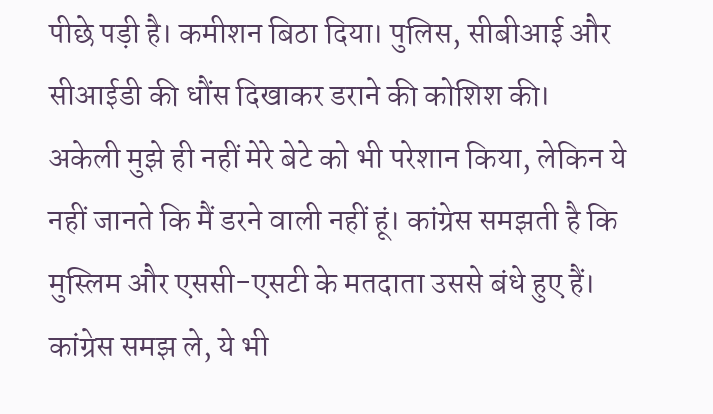पीछे पड़ी है। कमीशन बिठा दिया। पुलिस, सीबीआई और सीआईडी की धौंस दिखाकर डराने की कोशिश की।
अकेली मुझे ही नहीं मेरे बेटे को भी परेशान किया, लेकिन ये नहीं जानते कि मैं डरने वाली नहीं हूं। कांग्रेस समझती है कि मुस्लिम और एससी-एसटी के मतदाता उससे बंधे हुए हैं। कांग्रेस समझ ले, ये भी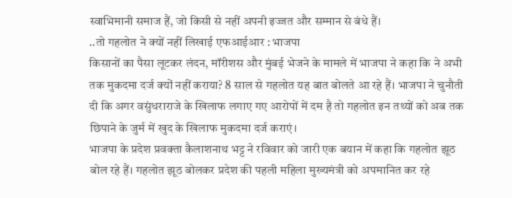स्वाभिमानी समाज हैं, जो किसी से नहीं अपनी इज्जत और सम्मान से बंधे हैं।
..तो गहलोत ने क्यों नहीं लिखाई एफआईआर : भाजपा
किसानों का पैसा लूटकर लंदन, मॉरीशस और मुंबई भेजने के मामले में भाजपा ने कहा कि ने अभी तक मुकदमा दर्ज क्यों नहीं कराया? 8 साल से गहलोत यह बात बोलते आ रहे हैं। भाजपा ने चुनौती दी कि अगर वसुंधराराजे के खिलाफ लगाए गए आरोपों में दम है तो गहलोत इन तथ्यों को अब तक छिपाने के जुर्म में खुद के खिलाफ मुकदमा दर्ज कराएं।
भाजपा के प्रदेश प्रवक्ता कैलाशनाथ भट्ट ने रविवार को जारी एक बयान में कहा कि गहलोत झूठ बोल रहे हैं। गहलोत झूठ बोलकर प्रदेश की पहली महिला मुख्यमंत्री को अपमानित कर रहे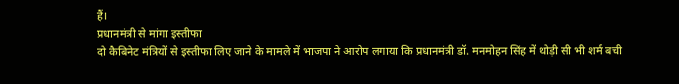हैं।
प्रधानमंत्री से मांगा इस्तीफा
दो कैबिनेट मंत्रियों से इस्तीफा लिए जाने के मामले में भाजपा ने आरोप लगाया कि प्रधानमंत्री डॉ. मनमोहन सिंह में थोड़ी सी भी शर्म बची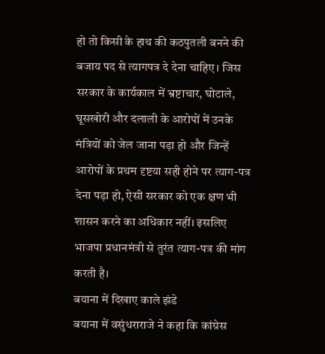हो तो किसी के हाथ की कठपुतली बनने की बजाय पद से त्यागपत्र दे देना चाहिए। जिस सरकार के कार्यकाल में भ्रष्टाचार, घोटाले, घूसखोरी और दलाली के आरोपों में उनके मंत्रियों को जेल जाना पड़ा हो और जिन्हें आरोपों के प्रथम दृष्टया सही होने पर त्याग-पत्र देना पड़ा हो, ऐसी सरकार को एक क्षण भी शासन करने का अधिकार नहीं। इसलिए भाजपा प्रधानमंत्री से तुरंत त्याग-पत्र की मांग करती है।
बयाना में दिखाए काले झंडे
बयाना में वसुंधराराजे ने कहा कि कांग्रेस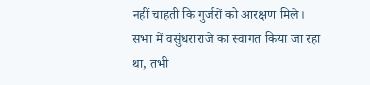नहीं चाहती कि गुर्जरों को आरक्षण मिले। सभा में वसुंधराराजे का स्वागत किया जा रहा था, तभी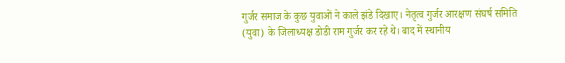गुर्जर समाज के कुछ युवाओं ने काले झंडे दिखाए। नेतृत्व गुर्जर आरक्षण संघर्ष समिति (युवा) के जिलाध्यक्ष डोडी राम गुर्जर कर रहे थे। बाद में स्थानीय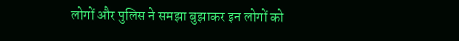लोगों और पुलिस ने समझा बुझाकर इन लोगों को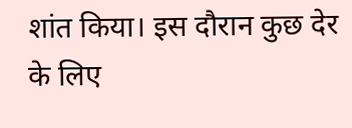शांत किया। इस दौरान कुछ देर के लिए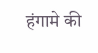हंगामे की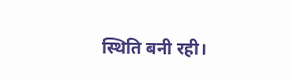स्थिति बनी रही।